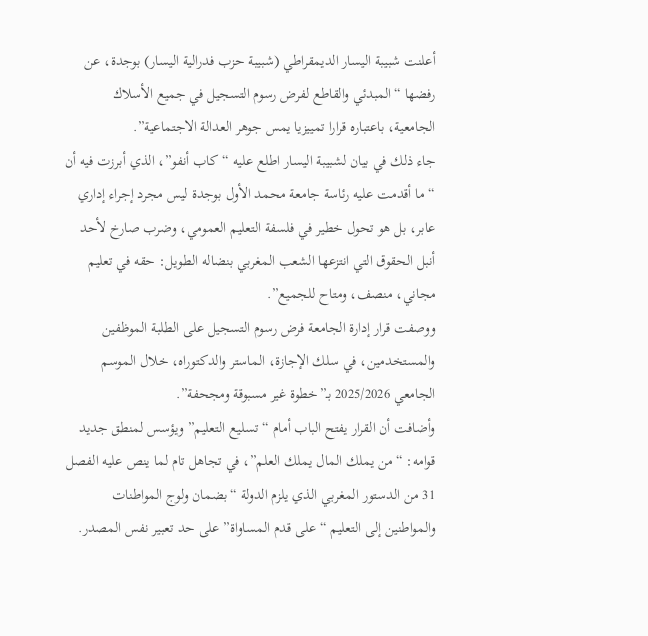أعلنت شبيبة اليسار الديمقراطي (شبيبة حزب فدرالية اليسار) بوجدة، عن رفضها “المبدئي والقاطع لفرض رسوم التسجيل في جميع الأسلاك الجامعية، باعتباره قرارا تمييزيا يمس جوهر العدالة الاجتماعية”.
جاء ذلك في بيان لشبيبة اليسار اطلع عليه “كاب أنفو”، الذي أبرزت فيه أن “ما أقدمت عليه رئاسة جامعة محمد الأول بوجدة ليس مجرد إجراء إداري عابر، بل هو تحول خطير في فلسفة التعليم العمومي، وضرب صارخ لأحد أنبل الحقوق التي انتزعها الشعب المغربي بنضاله الطويل: حقه في تعليم مجاني، منصف، ومتاح للجميع”.
ووصفت قرار إدارة الجامعة فرض رسوم التسجيل على الطلبة الموظفين والمستخدمين، في سلك الإجازة، الماستر والدكتوراه، خلال الموسم الجامعي 2025/2026 بـ”خطوة غير مسبوقة ومجحفة”.
وأضافت أن القرار يفتح الباب أمام “تسليع التعليم” ويؤسس لمنطق جديد قوامه: “من يملك المال يملك العلم”، في تجاهل تام لما ينص عليه الفصل 31 من الدستور المغربي الذي يلزم الدولة “بضمان ولوج المواطنات والمواطنين إلى التعليم “على قدم المساواة” على حد تعبير نفس المصدر.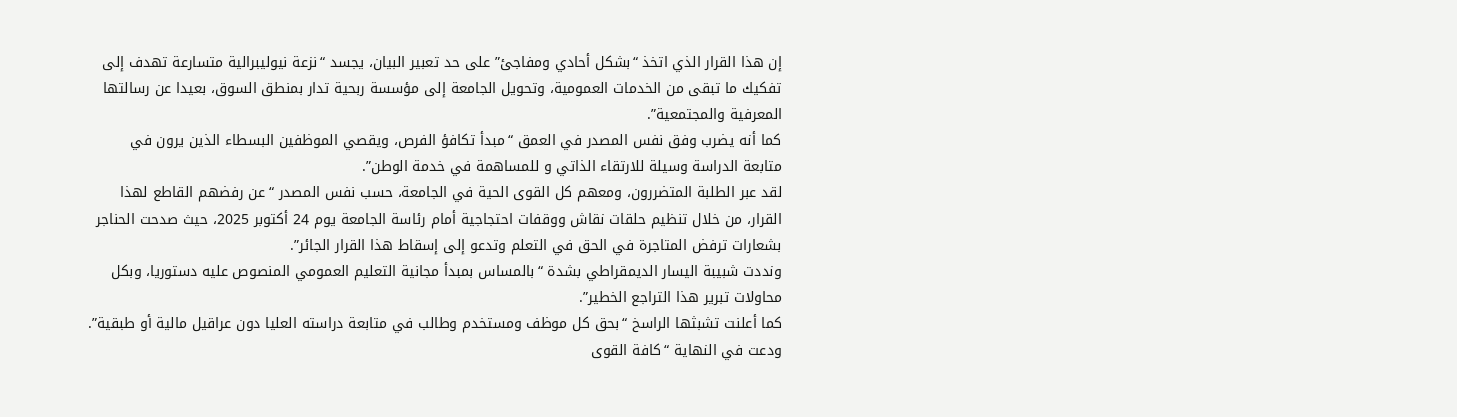إن هذا القرار الذي اتخذ “بشكل أحادي ومفاجئ” على حد تعبير البيان، يجسد “نزعة نيوليبرالية متسارعة تهدف إلى تفكيك ما تبقى من الخدمات العمومية، وتحويل الجامعة إلى مؤسسة ربحية تدار بمنطق السوق، بعيدا عن رسالتها المعرفية والمجتمعية”.
كما أنه يضرب وفق نفس المصدر في العمق “مبدأ تكافؤ الفرص، ويقصي الموظفين البسطاء الذين يرون في متابعة الدراسة وسيلة للارتقاء الذاتي و للمساهمة في خدمة الوطن”.
لقد عبر الطلبة المتضررون، ومعهم كل القوى الحية في الجامعة، حسب نفس المصدر “عن رفضهم القاطع لهذا القرار، من خلال تنظيم حلقات نقاش ووقفات احتجاجية أمام رئاسة الجامعة يوم 24 أكتوبر 2025، حيث صدحت الحناجر بشعارات ترفض المتاجرة في الحق في التعلم وتدعو إلى إسقاط هذا القرار الجائر”.
ونددت شبيبة اليسار الديمقراطي بشدة “بالمساس بمبدأ مجانية التعليم العمومي المنصوص عليه دستوريا، وبكل محاولات تبرير هذا التراجع الخطير”.
كما أعلنت تشبثها الراسخ “بحق كل موظف ومستخدم وطالب في متابعة دراسته العليا دون عراقيل مالية أو طبقية”.
ودعت في النهاية “كافة القوى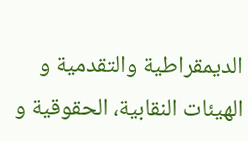الديمقراطية والتقدمية و الهيئات النقابية، الحقوقية و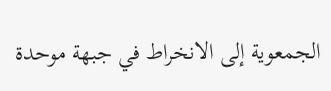الجمعوية إلى الانخراط في جبهة موحدة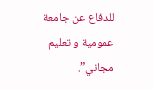للدفاع عن جامعة عمومية و تعليم مجاني”.